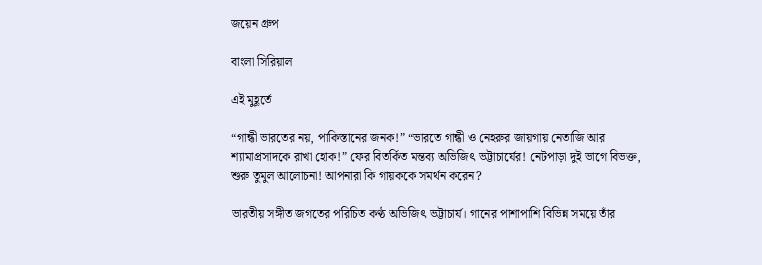জয়েন গ্রুপ

বাংলা সিরিয়াল

এই মুহূর্তে

“গান্ধী ভারতের নয়, পাকিস্তানের জনক!” “ভারতে গান্ধী ও নেহরুর জায়গায় নেতাজি আর শ্যামাপ্রসাদকে রাখা হোক!” ফের বিতর্কিত মন্তব্য অভিজিৎ ভট্টাচার্যের! নেটপাড়া দুই ভাগে বিভক্ত, শুরু তুমুল আলোচনা! আপনারা কি গায়ককে সমর্থন করেন?

ভারতীয় সঙ্গীত জগতের পরিচিত কণ্ঠ অভিজিৎ ভট্টাচার্য। গানের পাশাপাশি বিভিন্ন সময়ে তাঁর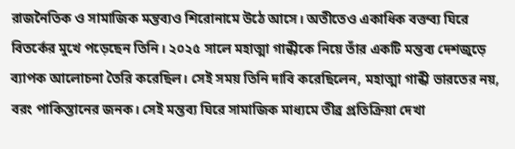রাজনৈতিক ও সামাজিক মন্তব্যও শিরোনামে উঠে আসে। অতীতেও একাধিক বক্তব্য ঘিরে বিতর্কের মুখে পড়েছেন তিনি। ২০২৫ সালে মহাত্মা গান্ধীকে নিয়ে তাঁর একটি মন্তব্য দেশজুড়ে ব্যাপক আলোচনা তৈরি করেছিল। সেই সময় তিনি দাবি করেছিলেন, মহাত্মা গান্ধী ভারতের নয়, বরং পাকিস্তানের জনক। সেই মন্তব্য ঘিরে সামাজিক মাধ্যমে তীব্র প্রতিক্রিয়া দেখা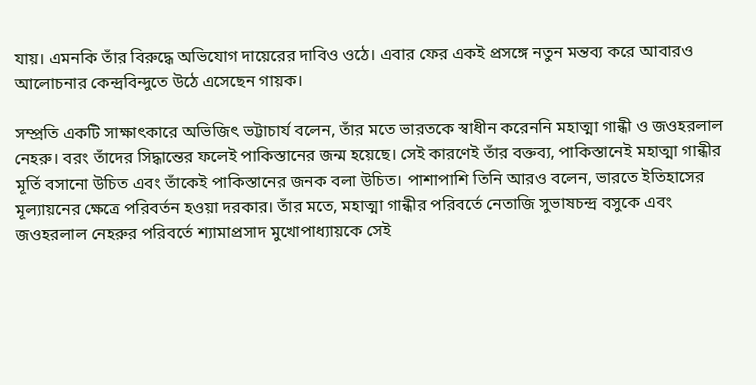যায়। এমনকি তাঁর বিরুদ্ধে অভিযোগ দায়েরের দাবিও ওঠে। এবার ফের একই প্রসঙ্গে নতুন মন্তব্য করে আবারও আলোচনার কেন্দ্রবিন্দুতে উঠে এসেছেন গায়ক।

সম্প্রতি একটি সাক্ষাৎকারে অভিজিৎ ভট্টাচার্য বলেন, তাঁর মতে ভারতকে স্বাধীন করেননি মহাত্মা গান্ধী ও জওহরলাল নেহরু। বরং তাঁদের সিদ্ধান্তের ফলেই পাকিস্তানের জন্ম হয়েছে। সেই কারণেই তাঁর বক্তব্য, পাকিস্তানেই মহাত্মা গান্ধীর মূর্তি বসানো উচিত এবং তাঁকেই পাকিস্তানের জনক বলা উচিত। পাশাপাশি তিনি আরও বলেন, ভারতে ইতিহাসের মূল্যায়নের ক্ষেত্রে পরিবর্তন হওয়া দরকার। তাঁর মতে, মহাত্মা গান্ধীর পরিবর্তে নেতাজি সুভাষচন্দ্র বসুকে এবং জওহরলাল নেহরুর পরিবর্তে শ্যামাপ্রসাদ মুখোপাধ্যায়কে সেই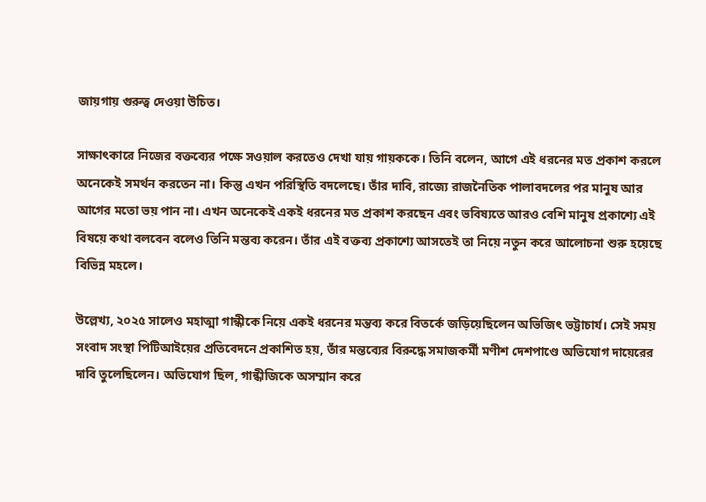জায়গায় গুরুত্ব দেওয়া উচিত।

সাক্ষাৎকারে নিজের বক্তব্যের পক্ষে সওয়াল করতেও দেখা যায় গায়ককে। তিনি বলেন, আগে এই ধরনের মত প্রকাশ করলে অনেকেই সমর্থন করতেন না। কিন্তু এখন পরিস্থিতি বদলেছে। তাঁর দাবি, রাজ্যে রাজনৈতিক পালাবদলের পর মানুষ আর আগের মতো ভয় পান না। এখন অনেকেই একই ধরনের মত প্রকাশ করছেন এবং ভবিষ্যতে আরও বেশি মানুষ প্রকাশ্যে এই বিষয়ে কথা বলবেন বলেও তিনি মন্তব্য করেন। তাঁর এই বক্তব্য প্রকাশ্যে আসতেই তা নিয়ে নতুন করে আলোচনা শুরু হয়েছে বিভিন্ন মহলে।

উল্লেখ্য, ২০২৫ সালেও মহাত্মা গান্ধীকে নিয়ে একই ধরনের মন্তব্য করে বিতর্কে জড়িয়েছিলেন অভিজিৎ ভট্টাচার্য। সেই সময় সংবাদ সংস্থা পিটিআইয়ের প্রতিবেদনে প্রকাশিত হয়, তাঁর মন্তব্যের বিরুদ্ধে সমাজকর্মী মণীশ দেশপাণ্ডে অভিযোগ দায়েরের দাবি তুলেছিলেন। অভিযোগ ছিল, গান্ধীজিকে অসম্মান করে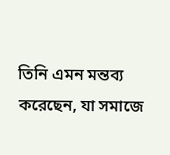তিনি এমন মন্তব্য করেছেন, যা সমাজে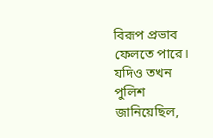বিরূপ প্রভাব ফেলতে পারে। যদিও তখন পুলিশ জানিয়েছিল,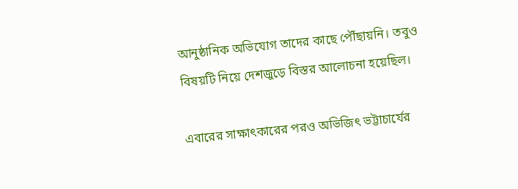আনুষ্ঠানিক অভিযোগ তাদের কাছে পৌঁছায়নি। তবুও বিষয়টি নিয়ে দেশজুড়ে বিস্তর আলোচনা হয়েছিল।

এবারের সাক্ষাৎকারের পরও অভিজিৎ ভট্টাচার্যের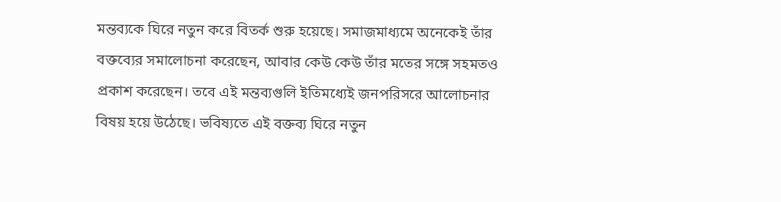মন্তব্যকে ঘিরে নতুন করে বিতর্ক শুরু হয়েছে। সমাজমাধ্যমে অনেকেই তাঁর বক্তব্যের সমালোচনা করেছেন, আবার কেউ কেউ তাঁর মতের সঙ্গে সহমতও প্রকাশ করেছেন। তবে এই মন্তব্যগুলি ইতিমধ্যেই জনপরিসরে আলোচনার বিষয় হয়ে উঠেছে। ভবিষ্যতে এই বক্তব্য ঘিরে নতুন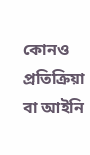কোনও প্রতিক্রিয়া বা আইনি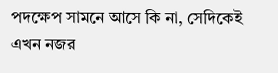পদক্ষেপ সামনে আসে কি না, সেদিকেই এখন নজর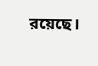রয়েছে।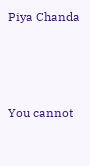Piya Chanda



You cannot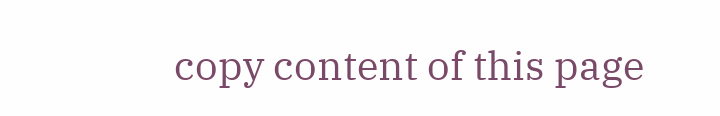copy content of this page